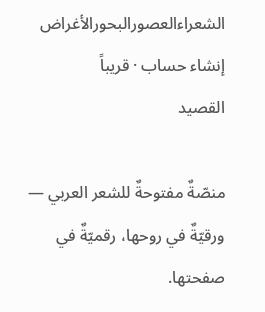الشعراءالعصورالبحورالأغراض
إنشاء حساب · قريباً
القصيد

منصّةٌ مفتوحةٌ للشعر العربي — ورقيّةٌ في روحها، رقميّةٌ في صفحتها.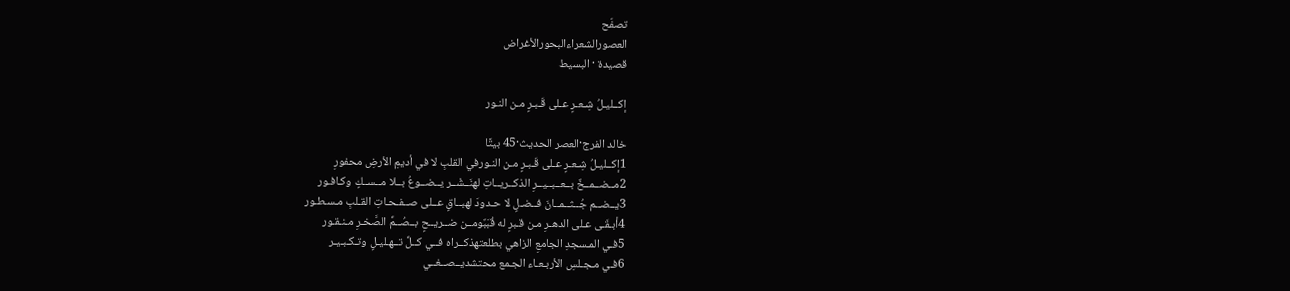تصفّح
العصورالشعراءالبحورالأغراض
قصيدة · البسيط

إكــليـلُ شِـعـرٍ عـلى قَـبـرٍ مـن النـور

خالد الفرج·العصر الحديث·45 بيتًا
1إكــليـلُ شِـعـرٍ عـلى قَـبـرٍ مـن النـورفي القلبِ لا في أديمِ الأرضِ محفورِ
2مــضــمــخٌ بــعــبــيــرِ الذكــريــاتِ لهنَــشْــر يــضــوعُ بــلا مــســكٍ وكـافـور
3يــضــم جُــثــمــانَ فــضـلٍ لا حـدودَ لهبــاقٍ عــلى صــفـحـاتِ القـلبِ مـسـطـور
4أبـقَـى عـلى الدهـرِ مـن قـبرٍ له قُبَبٌومــن ضــريــحٍ بــصُــمِّ الصَّخـرِ مـنـقـور
5فـي المـسجدِ الجامعِ الزاهي بطلعتهذكــراه فــي كــلِّ تــهـليـلٍ وتـكـبـيـر
6فـي مـجـلسِ الأربـعـاء الجـمع محتشديــصــغــي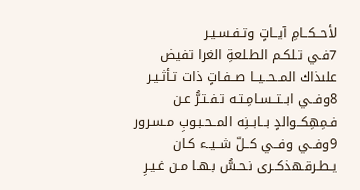لأحــكــامِ آيــاتٍ وتـفـسـيـر
7فـي تـلكـم الطـلعةِ الغرا تفيض علىذاك المــحــيــا صــفـاتٍ ذات تـأثـيـر
8وفــي ابــتــسـامِـتـه تـفـتـرُّ عـن فـمِهِكــوالدٍ بــابــنِه المــحـبـوبِ مـسـرور
9وفــي وفــي كــلّ شــيــء كـان يـطـرقـهذكــرى نـحـسُّ بـهـا مـن غـيـرِ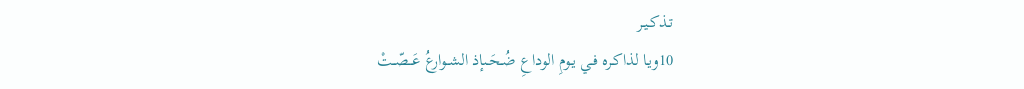تـذكـيـر
10ويـا لذاكـره فـي يـومِ الوداعِ ضُـحَـىإذ الشــوارعُ عَــصّــتْ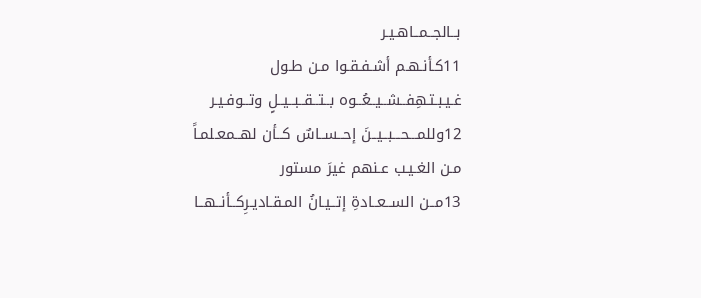بــالجــمــاهـيـر
11كـأنـهـم أشـفـقـوا مـن طـول غـيـبـتـهِفــشــيــعُــوه بــتــقــبــيــلٍ وتــوفـيـر
12وللمـــحـــبــيــنَ إحــســاسٌ كــأن لهــمعـلمـاً مـن الغـيـب عـنهم غيرَ مستور
13مــن الســعــادةِ إتــيـانُ المـقـاديـرِكــأنــهــا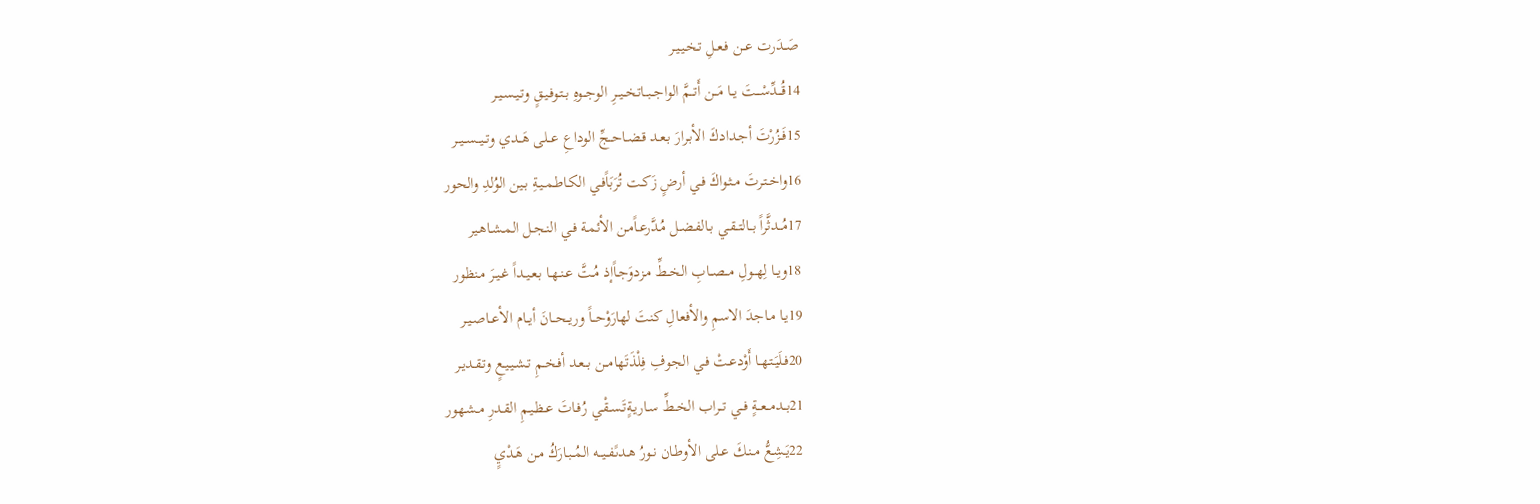صَــدَرت عــن فـعـلِ تـخـيـيـر
14قُـــدِّسْـــتَ يــا مَــن أَتــمَّ الواجــبــاتخــيــرِ الوجــوهِ بـتـوفـيـقٍ وتـيـسـيـر
15فَــزُرْتَ أجـدادكَ الأبـرارَ بـعـد قـضـاحــجِّ الوداعِ عــلى هَــدي وتــيــســيــر
16واخـتـرتَ مـثـواكَ فـي أرضٍ زَكـت تُرَبَاًفـي الكـاطـمـيـةِ بـين الوُلدِ والحور
17مُــدثَّراً بــالتــقـي بـالفـضـل مُـدَّرعـاًمـن الأئمـة فـي النـجـل المـشـاهـير
18ويــا لِهــولِ مــصــابِ الخــطِّ مـزدوَجـاًإذ مُـتَّ عـنـهـا بـعـيـداً غـيـرَ مـنظور
19يـا مـاجدَ الاسمِ والأفعالِ كنتَ لهارَوْحــاً وريــحــانَ أيــام الأعــاصـيـر
20فـلَيَـتـهـا أَوْدعـتْ فـي الجوفِ فِلْذَتَهامــن بــعـد أفـخـمِ تـشـيـيـعٍ وتـقـديـر
21بــدمــعــةٍ فــي تــراب الخــطِّ سـاريـةٍتَـسـقْـي رُفـاتَ عـظـيـمِ القـدرِ مـشـهور
22يَـشِـعُّ مـنـكَ عـلى الأوطـان نـورُ هـدىًفــيــه المُــبـارَكُ مـن هَـدْيٍ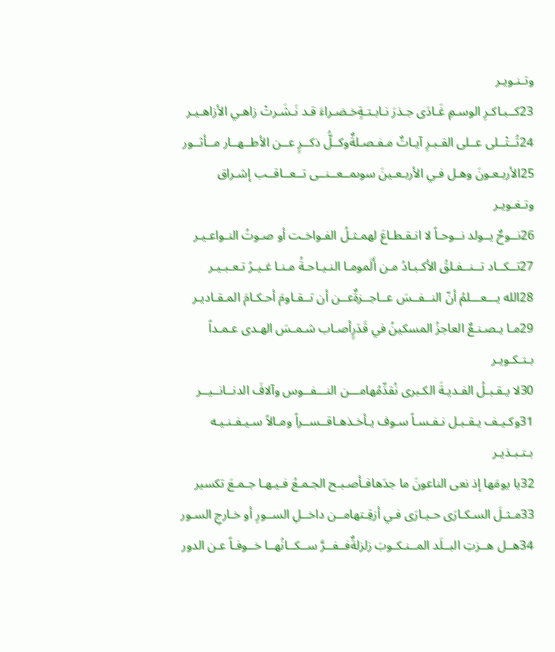وتـنـويـر
23كــبـاكـرِ الوسـمِ غَـادَى جـذرَ نـابـتـةٍخـضـراءَ قـد نَـشَـرتْ زاهـي الأزاهـيـر
24تُــتْــلى عــلى القـبـرِ آيـاتٌ مـفـصـلةٌوكــلُّ ذكــرٍ عــن الأطــهــار مــأثــور
25الأربـعـونَ وهـل فـي الأربـعـينَ سوىمــعــنــى تــعــاقــب إشـراق وتـغـويـر
26نــوحٌ يــولد نــوحـاً لا انـقـطـاعَ لهمـثـلُ الفـواخـت أو صـوتُ النـواعـيـر
27تــكــاد تــنــفـلقُ الأكـبـادُ مـن أَلَمومـا النـيـاحـةُ مـنـا غـيـرُ تـعـبـيـر
28الله يـــعـــلمُ أنّ النــفــسَ عــاجــزةٌعــن أن تــقـاومَ أحـكـامَ المـقـاديـر
29مـا يـصـنـعٌ العاجزُ المسكينُ في قَدَرٍأصـاب شـمـسَ الهـدى عـمـداً بـتـكـويـر
30لا يـقـبـلُ الفـديـةَ الكـبرى نُقدِّمُهامـــن النـــفــوس وآلافَ الدنــانــيــر
31وكـيـف يـقـبـل نـفـسـاً سـوف يـأخـذهـاقــســراً ومـالاً سـيـفـنـيـه بـتـبـذيـر
32يا يومَها إذ نعى الناعونَ ما جدَهافـأصـبـح الجـمـعُ فـيـهـا جـمـعَ تكسير
33مـثـلَ السـكـارَى حـيـارَى فـي أزقِـتهامــن داخــلِ الســورِ أو خـارجِ السـور
34هــل هــزتِ البــلَد المــنـكـوبَ زلزلةٌفــفــرَّ ســكــانُهــا خــوفـاً عـن الدور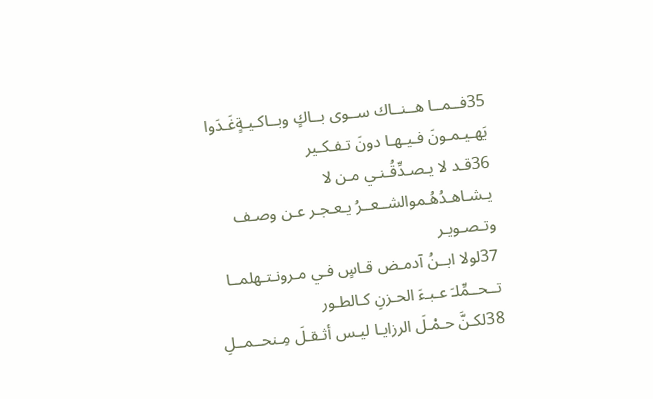35فــمــا هــنــاك ســوى بــاكٍ وبــاكـيـةٍغَـدَوا يَهـيـمـونَ فـيـهـا دونَ تـفـكـير
36قـد لا يـصـدِّقُـنـي مـن لا يـشـاهـدُهُـموالشــعــرُ يـعـجـر عـن وصـف وتـصـويـر
37لولا ابــنُ آدمـض قـاسٍ فـي مـرونـتـهلمــا تــحــمِّلـَ عـبـءَ الحـزنِ كـالطـور
38لكـنَّ حـمْـلَ الرزايـا ليـس أثـقـلَ مِـنحــمــلِ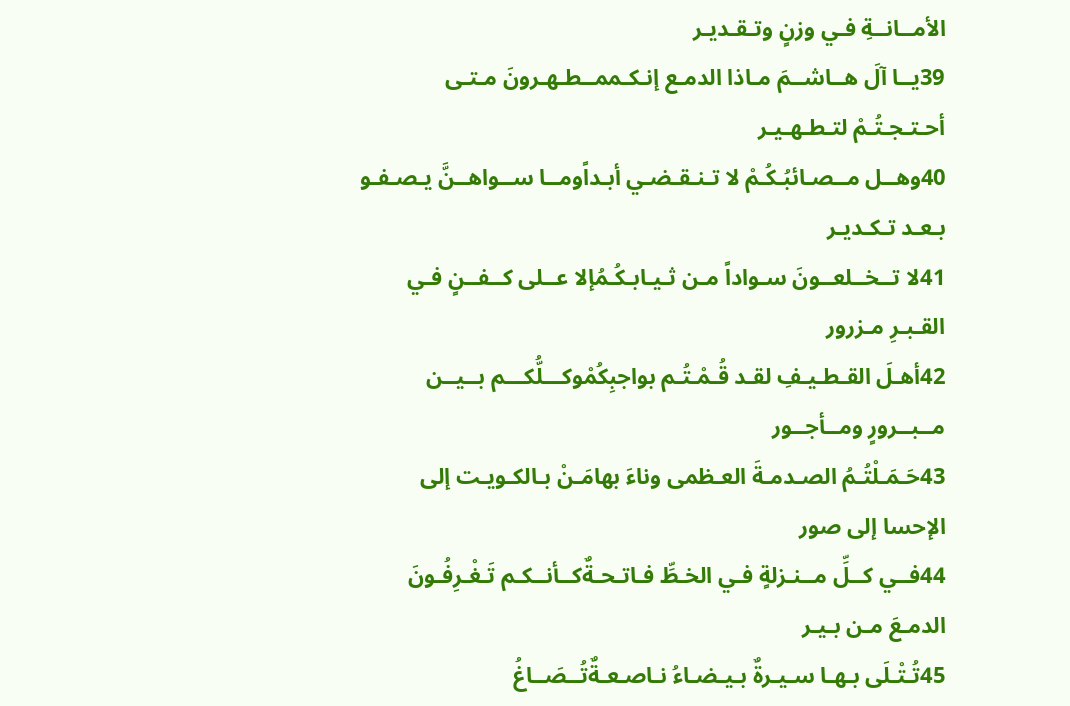الأمــانــةِ فـي وزنٍ وتـقـديـر
39يــا آلَ هــاشــمَ مـاذا الدمـع إنـكـممــطـهـرونَ مـتـى أحـتـجـتُـمْ لتـطـهـيـر
40وهــل مــصـائبُـكُـمْ لا تـنـقـضـي أبـداًومــا ســواهــنَّ يـصـفـو بـعـد تـكـديـر
41لا تــخــلعــونَ سـواداً مـن ثـيـابـكُـمُإلا عــلى كــفــنٍ فـي القـبـرِ مـزرور
42أهـلَ القـطـيـفِ لقـد قُـمْـتُـم بواجبِكُمْوكـــلُّكـــم بــيــن مــبــرورٍ ومــأجــور
43حَـمَـلْتُـمُ الصـدمـةَ العـظمى وناءَ بهامَـنْ بـالكـويـت إلى الإحسا إلى صور
44فــي كــلِّ مــنـزلةٍ فـي الخـطِّ فـاتـحـةٌكــأنــكـم تَـغْـرِفُـونَ الدمـعَ مـن بـيـر
45تُـتْـلَى بـهـا سـيـرةٌ بـيـضـاءُ نـاصـعـةٌتُــصَــاغُ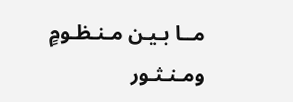مــا بـيـن مـنـظـومٍ ومـنـثـور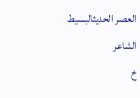العصر الحديثالبسيط
الشاعر
خ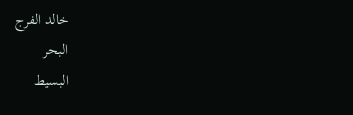خالد الفرج
البحر
البسيط